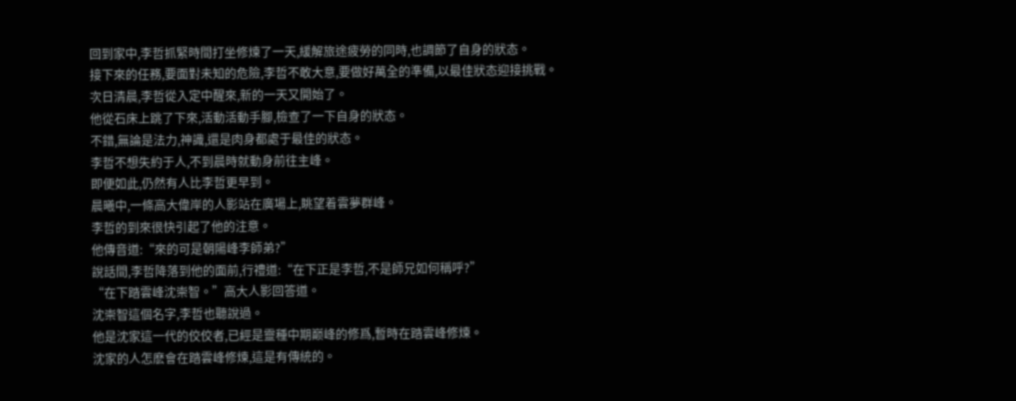回到家中,李哲抓緊時間打坐修煉了一天,緩解旅途疲勞的同時,也調節了自身的狀态。
接下來的任務,要面對未知的危險,李哲不敢大意,要做好萬全的準備,以最佳狀态迎接挑戰。
次日清晨,李哲從入定中醒來,新的一天又開始了。
他從石床上跳了下來,活動活動手腳,檢查了一下自身的狀态。
不錯,無論是法力,神識,還是肉身都處于最佳的狀态。
李哲不想失約于人,不到晨時就動身前往主峰。
即便如此,仍然有人比李哲更早到。
晨曦中,一條高大偉岸的人影站在廣場上,眺望着雲夢群峰。
李哲的到來很快引起了他的注意。
他傳音道:“來的可是朝陽峰李師弟?”
說話間,李哲降落到他的面前,行禮道:“在下正是李哲,不是師兄如何稱呼?”
“在下踏雲峰沈崇智。”高大人影回答道。
沈崇智這個名字,李哲也聽說過。
他是沈家這一代的佼佼者,已經是靈種中期巅峰的修爲,暫時在踏雲峰修煉。
沈家的人怎麽會在踏雲峰修煉,這是有傳統的。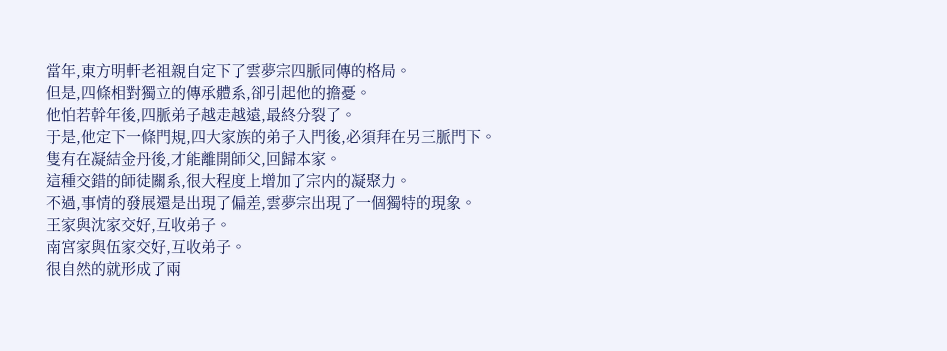當年,東方明軒老祖親自定下了雲夢宗四脈同傳的格局。
但是,四條相對獨立的傳承體系,卻引起他的擔憂。
他怕若幹年後,四脈弟子越走越遠,最終分裂了。
于是,他定下一條門規,四大家族的弟子入門後,必須拜在另三脈門下。
隻有在凝結金丹後,才能離開師父,回歸本家。
這種交錯的師徒關系,很大程度上增加了宗内的凝聚力。
不過,事情的發展還是出現了偏差,雲夢宗出現了一個獨特的現象。
王家與沈家交好,互收弟子。
南宮家與伍家交好,互收弟子。
很自然的就形成了兩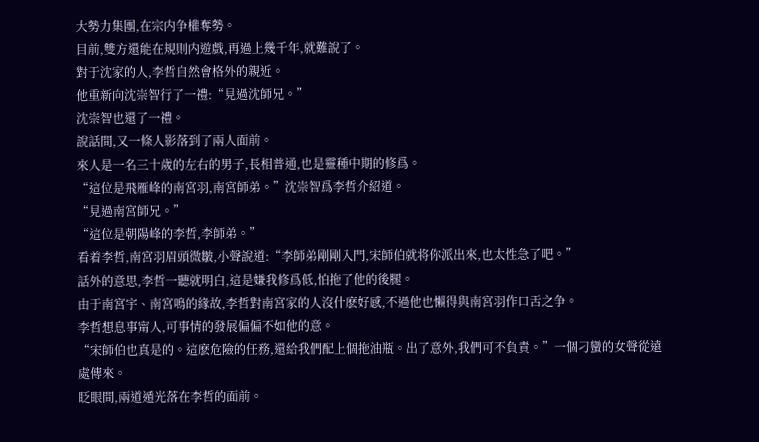大勢力集團,在宗内争權奪勢。
目前,雙方還能在規則内遊戲,再過上幾千年,就難說了。
對于沈家的人,李哲自然會格外的親近。
他重新向沈崇智行了一禮:“見過沈師兄。”
沈崇智也還了一禮。
說話間,又一條人影落到了兩人面前。
來人是一名三十歲的左右的男子,長相普通,也是靈種中期的修爲。
“這位是飛雁峰的南宮羽,南宮師弟。”沈崇智爲李哲介紹道。
“見過南宮師兄。”
“這位是朝陽峰的李哲,李師弟。”
看着李哲,南宮羽眉頭微皺,小聲說道:“李師弟剛剛入門,宋師伯就将你派出來,也太性急了吧。”
話外的意思,李哲一聽就明白,這是嫌我修爲低,怕拖了他的後腿。
由于南宮宇、南宮鳴的緣故,李哲對南宮家的人沒什麽好感,不過他也懶得與南宮羽作口舌之争。
李哲想息事甯人,可事情的發展偏偏不如他的意。
“宋師伯也真是的。這麽危險的任務,還給我們配上個拖油瓶。出了意外,我們可不負責。”一個刁蠻的女聲從遠處傳來。
眨眼間,兩道遁光落在李哲的面前。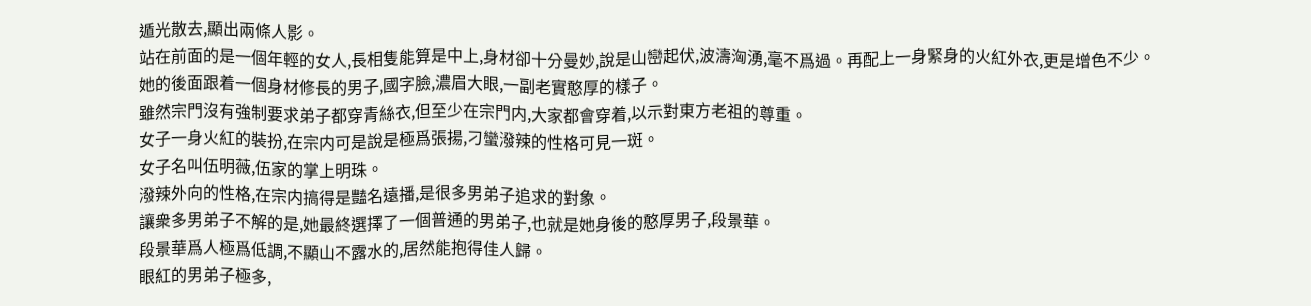遁光散去,顯出兩條人影。
站在前面的是一個年輕的女人,長相隻能算是中上,身材卻十分曼妙,說是山巒起伏,波濤洶湧,毫不爲過。再配上一身緊身的火紅外衣,更是增色不少。
她的後面跟着一個身材修長的男子,國字臉,濃眉大眼,一副老實憨厚的樣子。
雖然宗門沒有強制要求弟子都穿青絲衣,但至少在宗門内,大家都會穿着,以示對東方老祖的尊重。
女子一身火紅的裝扮,在宗内可是說是極爲張揚,刁蠻潑辣的性格可見一斑。
女子名叫伍明薇,伍家的掌上明珠。
潑辣外向的性格,在宗内搞得是豔名遠播,是很多男弟子追求的對象。
讓衆多男弟子不解的是,她最終選擇了一個普通的男弟子,也就是她身後的憨厚男子,段景華。
段景華爲人極爲低調,不顯山不露水的,居然能抱得佳人歸。
眼紅的男弟子極多,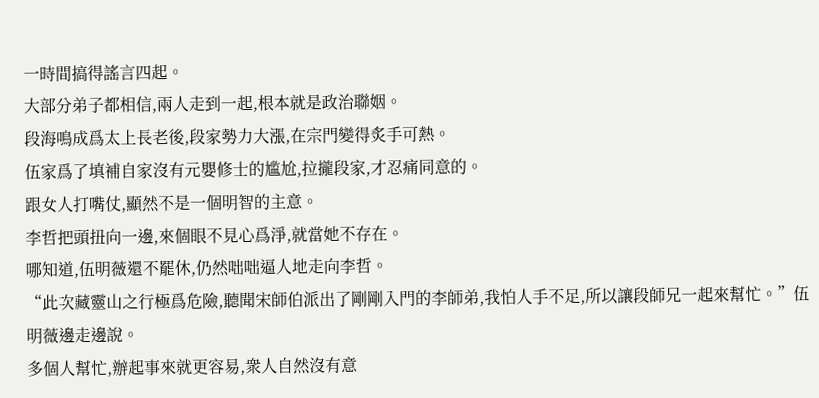一時間搞得謠言四起。
大部分弟子都相信,兩人走到一起,根本就是政治聯姻。
段海鳴成爲太上長老後,段家勢力大漲,在宗門變得炙手可熱。
伍家爲了填補自家沒有元嬰修士的尴尬,拉攏段家,才忍痛同意的。
跟女人打嘴仗,顯然不是一個明智的主意。
李哲把頭扭向一邊,來個眼不見心爲淨,就當她不存在。
哪知道,伍明薇還不罷休,仍然咄咄逼人地走向李哲。
“此次藏靈山之行極爲危險,聽聞宋師伯派出了剛剛入門的李師弟,我怕人手不足,所以讓段師兄一起來幫忙。”伍明薇邊走邊說。
多個人幫忙,辦起事來就更容易,衆人自然沒有意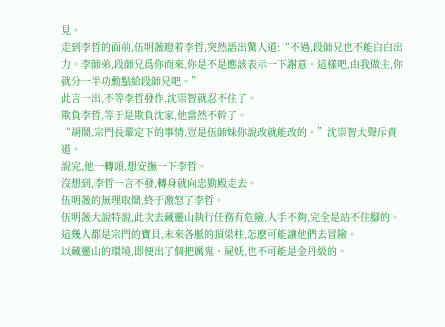見。
走到李哲的面前,伍明薇瞪着李哲,突然語出驚人道:“不過,段師兄也不能白白出力。李師弟,段師兄爲你而來,你是不是應該表示一下謝意。這樣吧,由我做主,你就分一半功勳點給段師兄吧。”
此言一出,不等李哲發作,沈崇智就忍不住了。
欺負李哲,等于是欺負沈家,他當然不幹了。
“胡鬧,宗門長輩定下的事情,豈是伍師妹你說改就能改的。”沈崇智大聲斥責道。
說完,他一轉頭,想安撫一下李哲。
沒想到,李哲一言不發,轉身就向忠勤殿走去。
伍明薇的無理取鬧,終于激怒了李哲。
伍明薇大說特說,此次去藏靈山執行任務有危險,人手不夠,完全是站不住腳的。
這幾人都是宗門的寶貝,未來各脈的頂梁柱,怎麽可能讓他們去冒險。
以藏靈山的環境,即便出了個把厲鬼、屍妖,也不可能是金丹級的。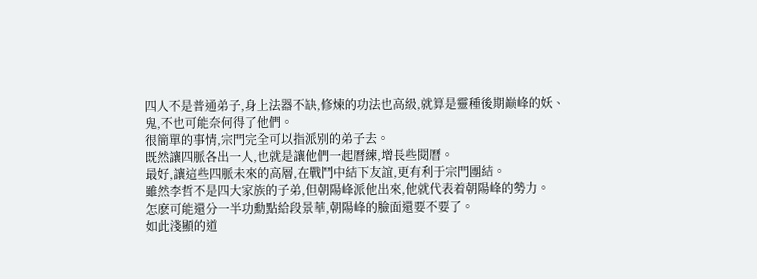四人不是普通弟子,身上法器不缺,修煉的功法也高級,就算是靈種後期巅峰的妖、鬼,不也可能奈何得了他們。
很簡單的事情,宗門完全可以指派别的弟子去。
既然讓四脈各出一人,也就是讓他們一起曆練,增長些閱曆。
最好,讓這些四脈未來的高層,在戰鬥中結下友誼,更有利于宗門團結。
雖然李哲不是四大家族的子弟,但朝陽峰派他出來,他就代表着朝陽峰的勢力。
怎麽可能還分一半功勳點給段景華,朝陽峰的臉面還要不要了。
如此淺顯的道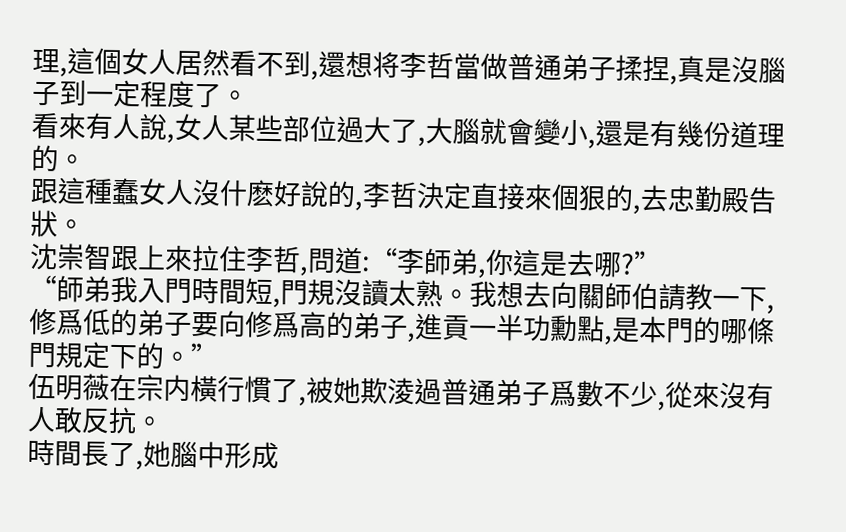理,這個女人居然看不到,還想将李哲當做普通弟子揉捏,真是沒腦子到一定程度了。
看來有人說,女人某些部位過大了,大腦就會變小,還是有幾份道理的。
跟這種蠢女人沒什麽好說的,李哲決定直接來個狠的,去忠勤殿告狀。
沈崇智跟上來拉住李哲,問道:“李師弟,你這是去哪?”
“師弟我入門時間短,門規沒讀太熟。我想去向關師伯請教一下,修爲低的弟子要向修爲高的弟子,進貢一半功勳點,是本門的哪條門規定下的。”
伍明薇在宗内橫行慣了,被她欺淩過普通弟子爲數不少,從來沒有人敢反抗。
時間長了,她腦中形成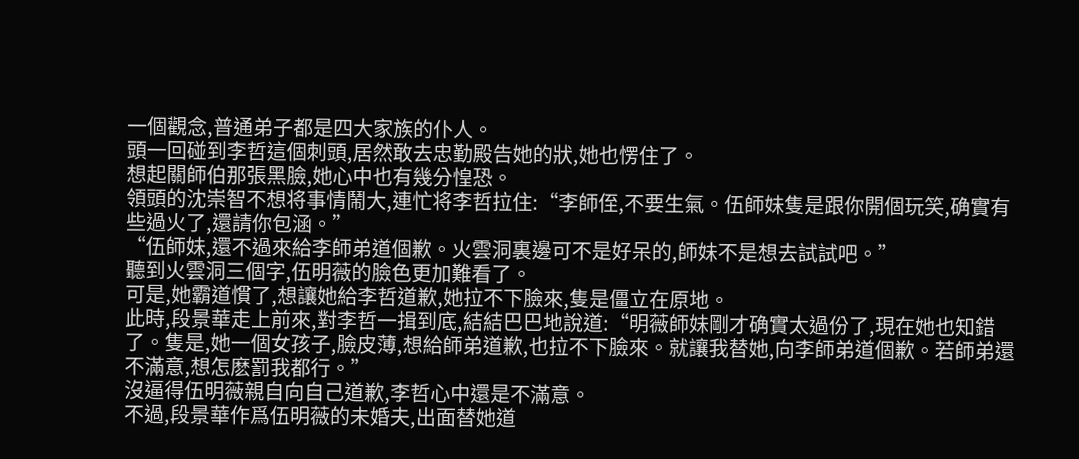一個觀念,普通弟子都是四大家族的仆人。
頭一回碰到李哲這個刺頭,居然敢去忠勤殿告她的狀,她也愣住了。
想起關師伯那張黑臉,她心中也有幾分惶恐。
領頭的沈崇智不想将事情鬧大,連忙将李哲拉住:“李師侄,不要生氣。伍師妹隻是跟你開個玩笑,确實有些過火了,還請你包涵。”
“伍師妹,還不過來給李師弟道個歉。火雲洞裏邊可不是好呆的,師妹不是想去試試吧。”
聽到火雲洞三個字,伍明薇的臉色更加難看了。
可是,她霸道慣了,想讓她給李哲道歉,她拉不下臉來,隻是僵立在原地。
此時,段景華走上前來,對李哲一揖到底,結結巴巴地說道:“明薇師妹剛才确實太過份了,現在她也知錯了。隻是,她一個女孩子,臉皮薄,想給師弟道歉,也拉不下臉來。就讓我替她,向李師弟道個歉。若師弟還不滿意,想怎麽罰我都行。”
沒逼得伍明薇親自向自己道歉,李哲心中還是不滿意。
不過,段景華作爲伍明薇的未婚夫,出面替她道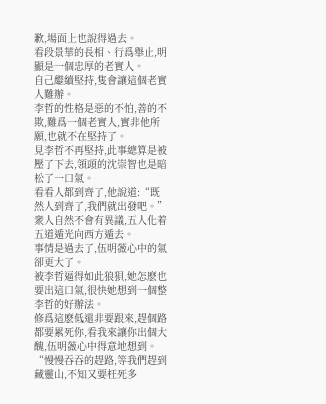歉,場面上也說得過去。
看段景華的長相、行爲舉止,明顯是一個忠厚的老實人。
自己繼續堅持,隻會讓這個老實人難辦。
李哲的性格是惡的不怕,善的不欺,難爲一個老實人,實非他所願,也就不在堅持了。
見李哲不再堅持,此事總算是被壓了下去,領頭的沈崇智也是暗松了一口氣。
看看人都到齊了,他說道:“既然人到齊了,我們就出發吧。”
衆人自然不會有異議,五人化着五道遁光向西方遁去。
事情是過去了,伍明薇心中的氣卻更大了。
被李哲逼得如此狼狽,她怎麽也要出這口氣,很快她想到一個整李哲的好辦法。
修爲這麽低還非要跟來,趕個路都要累死你,看我來讓你出個大醜,伍明薇心中得意地想到。
“慢慢吞吞的趕路,等我們趕到藏靈山,不知又要枉死多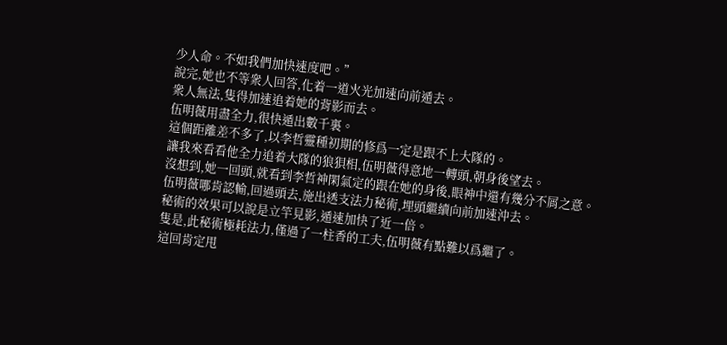少人命。不如我們加快速度吧。”
說完,她也不等衆人回答,化着一道火光加速向前遁去。
衆人無法,隻得加速追着她的背影而去。
伍明薇用盡全力,很快遁出數千裏。
這個距離差不多了,以李哲靈種初期的修爲一定是跟不上大隊的。
讓我來看看他全力追着大隊的狼狽相,伍明薇得意地一轉頭,朝身後望去。
沒想到,她一回頭,就看到李哲神閑氣定的跟在她的身後,眼神中還有幾分不屑之意。
伍明薇哪肯認輸,回過頭去,施出透支法力秘術,埋頭繼續向前加速沖去。
秘術的效果可以說是立竿見影,遁速加快了近一倍。
隻是,此秘術極耗法力,僅過了一柱香的工夫,伍明薇有點難以爲繼了。
這回肯定甩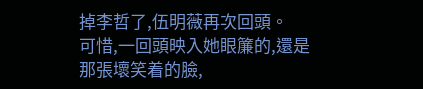掉李哲了,伍明薇再次回頭。
可惜,一回頭映入她眼簾的,還是那張壞笑着的臉,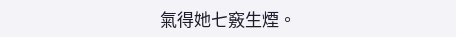氣得她七竅生煙。